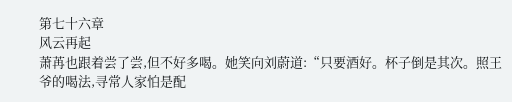第七十六章
风云再起
萧苒也跟着尝了尝,但不好多喝。她笑向刘蔚道:“只要酒好。杯子倒是其次。照王爷的喝法,寻常人家怕是配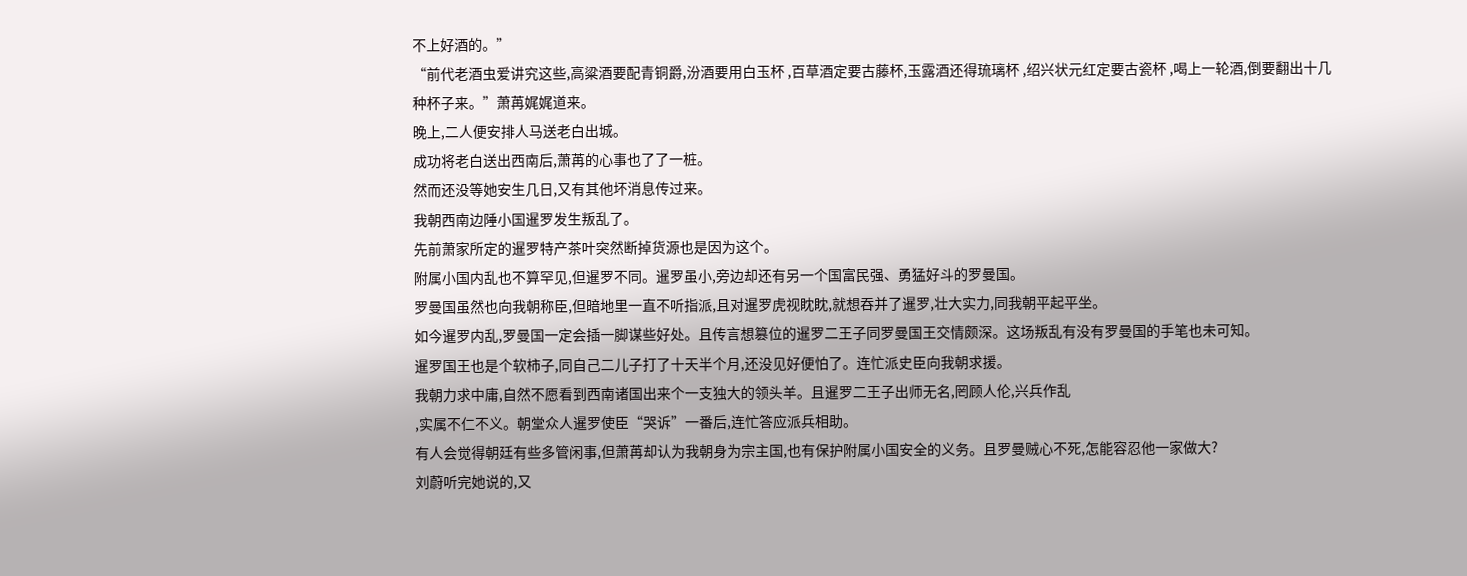不上好酒的。”
“前代老酒虫爱讲究这些,高粱酒要配青铜爵,汾酒要用白玉杯 ,百草酒定要古藤杯,玉露酒还得琉璃杯 ,绍兴状元红定要古瓷杯 ,喝上一轮酒,倒要翻出十几种杯子来。”萧苒娓娓道来。
晚上,二人便安排人马送老白出城。
成功将老白送出西南后,萧苒的心事也了了一桩。
然而还没等她安生几日,又有其他坏消息传过来。
我朝西南边陲小国暹罗发生叛乱了。
先前萧家所定的暹罗特产茶叶突然断掉货源也是因为这个。
附属小国内乱也不算罕见,但暹罗不同。暹罗虽小,旁边却还有另一个国富民强、勇猛好斗的罗曼国。
罗曼国虽然也向我朝称臣,但暗地里一直不听指派,且对暹罗虎视眈眈,就想吞并了暹罗,壮大实力,同我朝平起平坐。
如今暹罗内乱,罗曼国一定会插一脚谋些好处。且传言想篡位的暹罗二王子同罗曼国王交情颇深。这场叛乱有没有罗曼国的手笔也未可知。
暹罗国王也是个软柿子,同自己二儿子打了十天半个月,还没见好便怕了。连忙派史臣向我朝求援。
我朝力求中庸,自然不愿看到西南诸国出来个一支独大的领头羊。且暹罗二王子出师无名,罔顾人伦,兴兵作乱
,实属不仁不义。朝堂众人暹罗使臣“哭诉”一番后,连忙答应派兵相助。
有人会觉得朝廷有些多管闲事,但萧苒却认为我朝身为宗主国,也有保护附属小国安全的义务。且罗曼贼心不死,怎能容忍他一家做大?
刘蔚听完她说的,又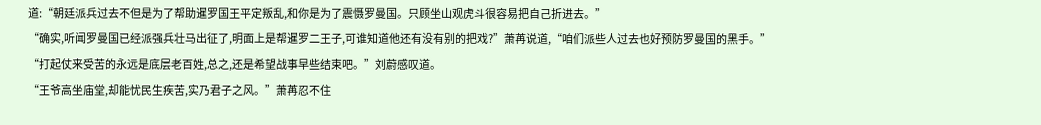道:“朝廷派兵过去不但是为了帮助暹罗国王平定叛乱,和你是为了震慑罗曼国。只顾坐山观虎斗很容易把自己折进去。”
“确实,听闻罗曼国已经派强兵壮马出征了,明面上是帮暹罗二王子,可谁知道他还有没有别的把戏?”萧苒说道,“咱们派些人过去也好预防罗曼国的黑手。”
“打起仗来受苦的永远是底层老百姓,总之,还是希望战事早些结束吧。”刘蔚感叹道。
“王爷高坐庙堂,却能忧民生疾苦,实乃君子之风。”萧苒忍不住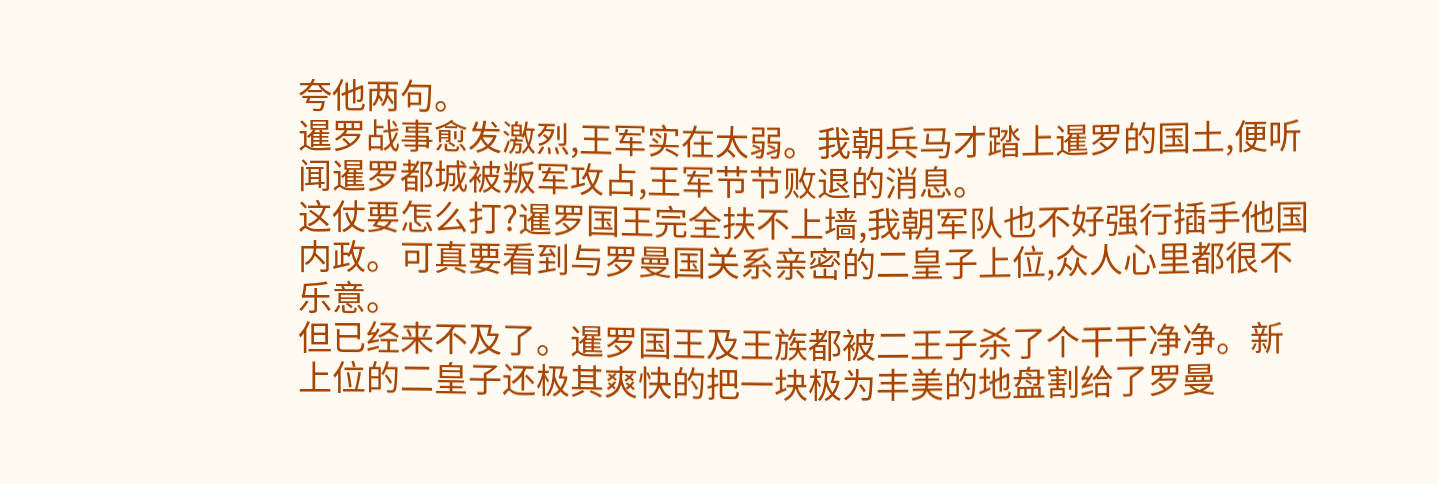夸他两句。
暹罗战事愈发激烈,王军实在太弱。我朝兵马才踏上暹罗的国土,便听闻暹罗都城被叛军攻占,王军节节败退的消息。
这仗要怎么打?暹罗国王完全扶不上墙,我朝军队也不好强行插手他国内政。可真要看到与罗曼国关系亲密的二皇子上位,众人心里都很不乐意。
但已经来不及了。暹罗国王及王族都被二王子杀了个干干净净。新上位的二皇子还极其爽快的把一块极为丰美的地盘割给了罗曼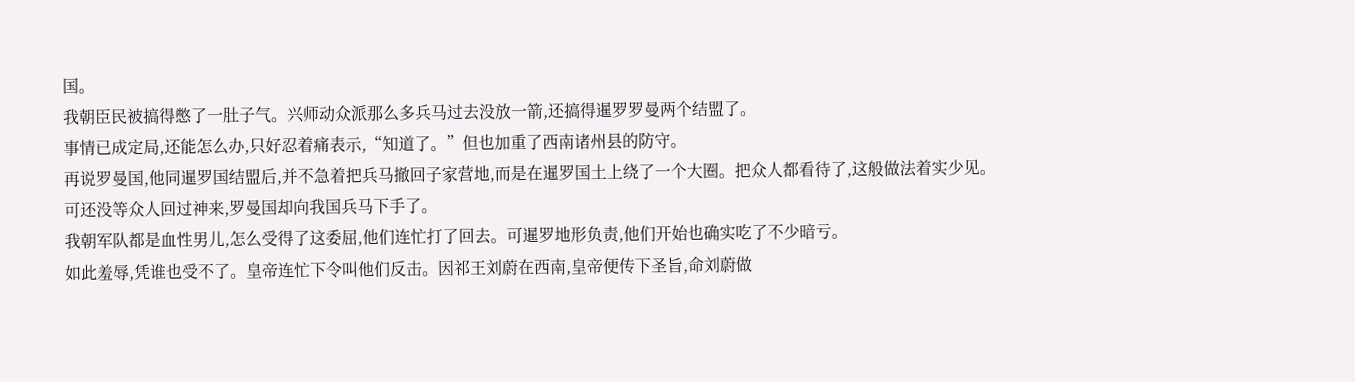国。
我朝臣民被搞得憋了一肚子气。兴师动众派那么多兵马过去没放一箭,还搞得暹罗罗曼两个结盟了。
事情已成定局,还能怎么办,只好忍着痛表示,“知道了。”但也加重了西南诸州县的防守。
再说罗曼国,他同暹罗国结盟后,并不急着把兵马撤回子家营地,而是在暹罗国土上绕了一个大圈。把众人都看待了,这般做法着实少见。
可还没等众人回过神来,罗曼国却向我国兵马下手了。
我朝军队都是血性男儿,怎么受得了这委屈,他们连忙打了回去。可暹罗地形负责,他们开始也确实吃了不少暗亏。
如此羞辱,凭谁也受不了。皇帝连忙下令叫他们反击。因祁王刘蔚在西南,皇帝便传下圣旨,命刘蔚做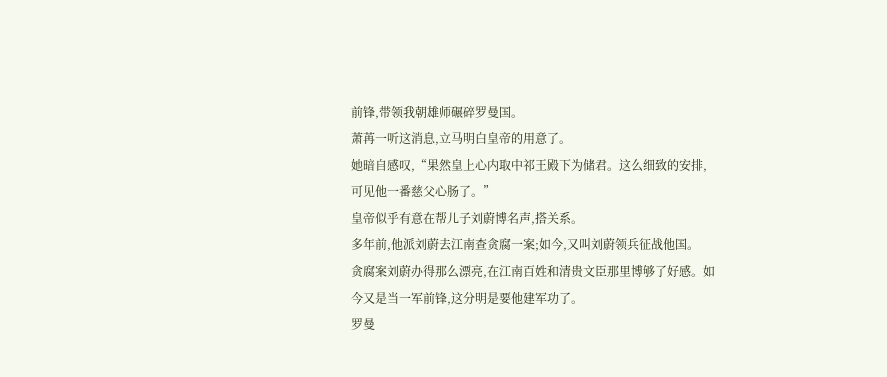前锋,带领我朝雄师碾碎罗曼国。
萧苒一听这消息,立马明白皇帝的用意了。
她暗自感叹,“果然皇上心内取中祁王殿下为储君。这么细致的安排,可见他一番慈父心肠了。”
皇帝似乎有意在帮儿子刘蔚博名声,搭关系。
多年前,他派刘蔚去江南查贪腐一案;如今,又叫刘蔚领兵征战他国。
贪腐案刘蔚办得那么漂亮,在江南百姓和清贵文臣那里博够了好感。如今又是当一军前锋,这分明是要他建军功了。
罗曼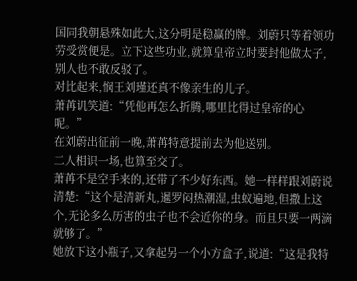国同我朝悬殊如此大,这分明是稳赢的牌。刘蔚只等着领功劳受赏便是。立下这些功业,就算皇帝立时要封他做太子,别人也不敢反驳了。
对比起来,悯王刘瑾还真不像亲生的儿子。
萧苒讥笑道:“凭他再怎么折腾,哪里比得过皇帝的心呢。”
在刘蔚出征前一晚,萧苒特意提前去为他送别。
二人相识一场,也算至交了。
萧苒不是空手来的,还带了不少好东西。她一样样跟刘蔚说清楚:“这个是清新丸,暹罗闷热潮湿,虫蚁遍地,但撒上这个,无论多么历害的虫子也不会近你的身。而且只要一两滴就够了。”
她放下这小瓶子,又拿起另一个小方盒子,说道:“这是我特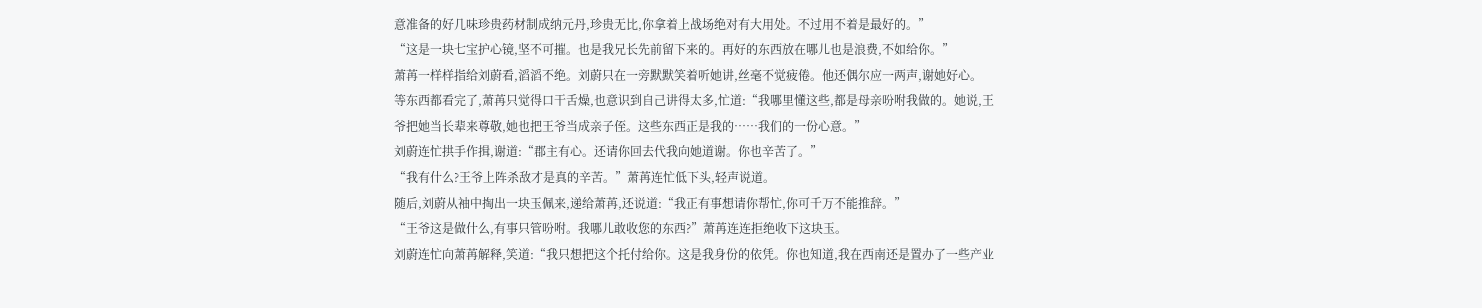意准备的好几味珍贵药材制成纳元丹,珍贵无比,你拿着上战场绝对有大用处。不过用不着是最好的。”
“这是一块七宝护心镜,坚不可摧。也是我兄长先前留下来的。再好的东西放在哪儿也是浪费,不如给你。”
萧苒一样样指给刘蔚看,滔滔不绝。刘蔚只在一旁默默笑着听她讲,丝毫不觉疲倦。他还偶尔应一两声,谢她好心。
等东西都看完了,萧苒只觉得口干舌燥,也意识到自己讲得太多,忙道:“我哪里懂这些,都是母亲吩咐我做的。她说,王爷把她当长辈来尊敬,她也把王爷当成亲子侄。这些东西正是我的……我们的一份心意。”
刘蔚连忙拱手作揖,谢道:“郡主有心。还请你回去代我向她道谢。你也辛苦了。”
“我有什么?王爷上阵杀敌才是真的辛苦。”萧苒连忙低下头,轻声说道。
随后,刘蔚从袖中掏出一块玉佩来,递给萧苒,还说道:“我正有事想请你帮忙,你可千万不能推辞。”
“王爷这是做什么,有事只管吩咐。我哪儿敢收您的东西?”萧苒连连拒绝收下这块玉。
刘蔚连忙向萧苒解释,笑道:“我只想把这个托付给你。这是我身份的依凭。你也知道,我在西南还是置办了一些产业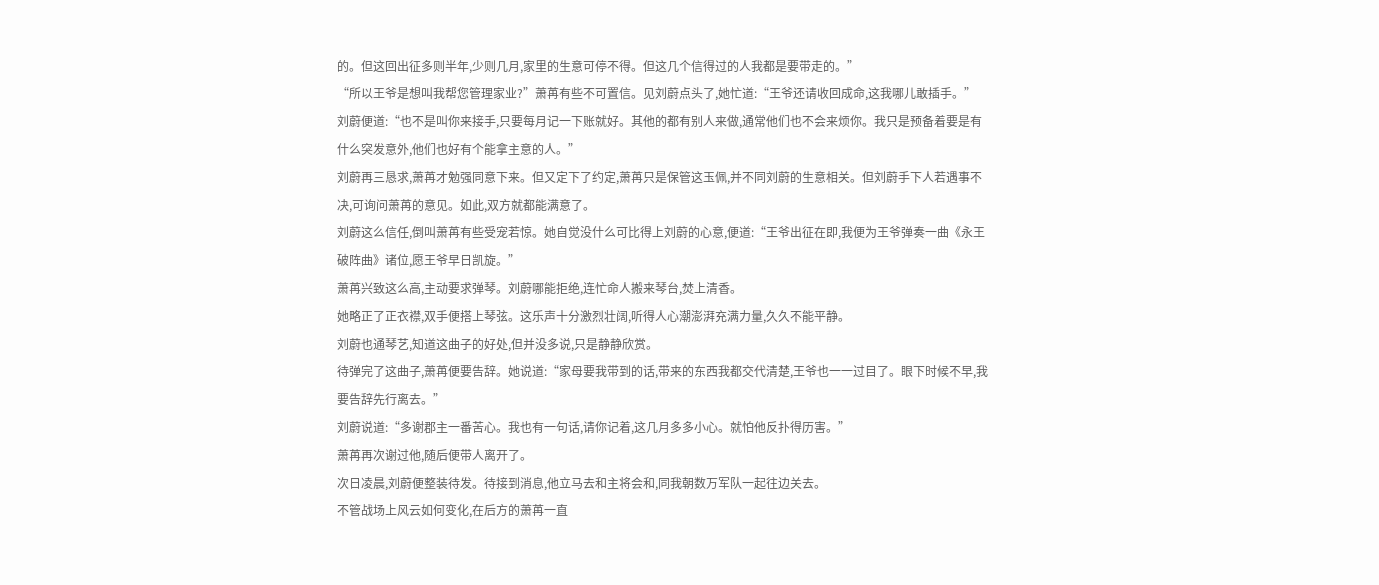的。但这回出征多则半年,少则几月,家里的生意可停不得。但这几个信得过的人我都是要带走的。”
“所以王爷是想叫我帮您管理家业?”萧苒有些不可置信。见刘蔚点头了,她忙道:“王爷还请收回成命,这我哪儿敢插手。”
刘蔚便道:“也不是叫你来接手,只要每月记一下账就好。其他的都有别人来做,通常他们也不会来烦你。我只是预备着要是有什么突发意外,他们也好有个能拿主意的人。”
刘蔚再三恳求,萧苒才勉强同意下来。但又定下了约定,萧苒只是保管这玉佩,并不同刘蔚的生意相关。但刘蔚手下人若遇事不决,可询问萧苒的意见。如此,双方就都能满意了。
刘蔚这么信任,倒叫萧苒有些受宠若惊。她自觉没什么可比得上刘蔚的心意,便道:“王爷出征在即,我便为王爷弹奏一曲《永王破阵曲》诸位,愿王爷早日凯旋。”
萧苒兴致这么高,主动要求弹琴。刘蔚哪能拒绝,连忙命人搬来琴台,焚上清香。
她略正了正衣襟,双手便搭上琴弦。这乐声十分激烈壮阔,听得人心潮澎湃充满力量,久久不能平静。
刘蔚也通琴艺,知道这曲子的好处,但并没多说,只是静静欣赏。
待弹完了这曲子,萧苒便要告辞。她说道:“家母要我带到的话,带来的东西我都交代清楚,王爷也一一过目了。眼下时候不早,我要告辞先行离去。”
刘蔚说道:“多谢郡主一番苦心。我也有一句话,请你记着,这几月多多小心。就怕他反扑得历害。”
萧苒再次谢过他,随后便带人离开了。
次日凌晨,刘蔚便整装待发。待接到消息,他立马去和主将会和,同我朝数万军队一起往边关去。
不管战场上风云如何变化,在后方的萧苒一直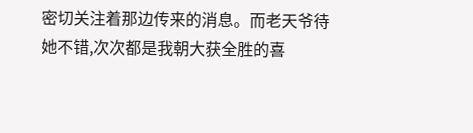密切关注着那边传来的消息。而老天爷待她不错,次次都是我朝大获全胜的喜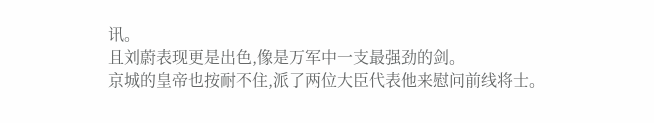讯。
且刘蔚表现更是出色,像是万军中一支最强劲的剑。
京城的皇帝也按耐不住,派了两位大臣代表他来慰问前线将士。